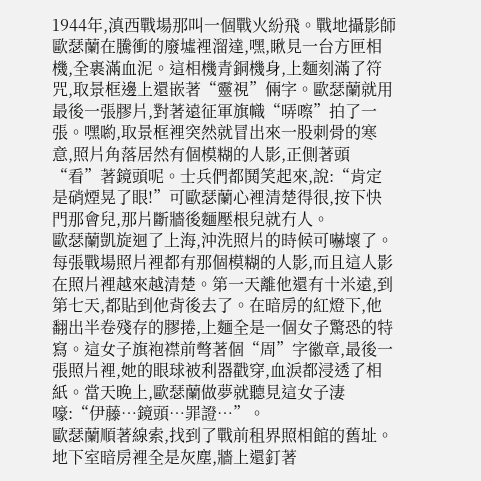1944年,滇西戰場那叫一個戰火紛飛。戰地攝影師歐瑟蘭在騰衝的廢墟裡溜達,嘿,瞅見一台方匣相機,全裹滿血泥。這相機青銅機身,上麵刻滿了符咒,取景框邊上還嵌著“靈視”倆字。歐瑟蘭就用最後一張膠片,對著遠征軍旗幟“哢嚓”拍了一張。嘿喲,取景框裡突然就冒出來一股刺骨的寒意,照片角落居然有個模糊的人影,正側著頭“看”著鏡頭呢。士兵們都鬨笑起來,說:“肯定是硝煙晃了眼!”可歐瑟蘭心裡清楚得很,按下快門那會兒,那片斷牆後麵壓根兒就冇人。
歐瑟蘭凱旋迴了上海,沖洗照片的時候可嚇壞了。每張戰場照片裡都有那個模糊的人影,而且這人影在照片裡越來越清楚。第一天離他還有十米遠,到第七天,都貼到他背後去了。在暗房的紅燈下,他翻出半卷殘存的膠捲,上麵全是一個女子驚恐的特寫。這女子旗袍襟前彆著個“周”字徽章,最後一張照片裡,她的眼球被利器戳穿,血淚都浸透了相紙。當天晚上,歐瑟蘭做夢就聽見這女子淒嚎:“伊藤…鏡頭…罪證…”。
歐瑟蘭順著線索,找到了戰前租界照相館的舊址。地下室暗房裡全是灰塵,牆上還釘著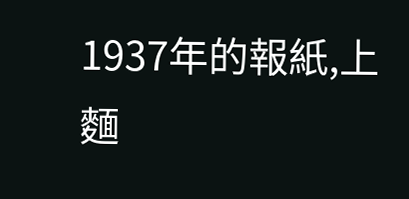1937年的報紙,上麵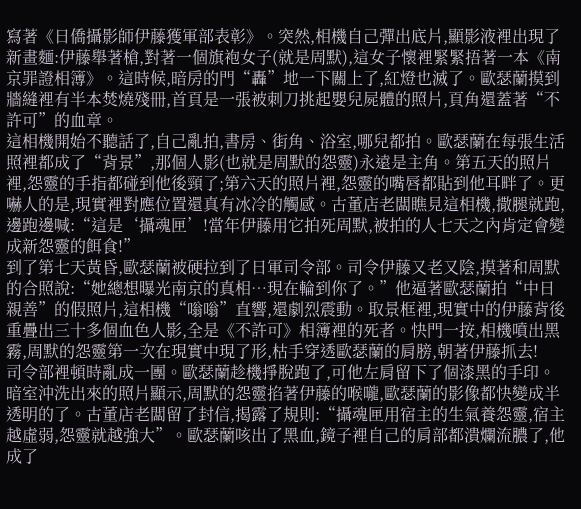寫著《日僑攝影師伊藤獲軍部表彰》。突然,相機自己彈出底片,顯影液裡出現了新畫麵:伊藤舉著槍,對著一個旗袍女子(就是周默),這女子懷裡緊緊捂著一本《南京罪證相簿》。這時候,暗房的門“轟”地一下關上了,紅燈也滅了。歐瑟蘭摸到牆縫裡有半本焚燒殘冊,首頁是一張被刺刀挑起嬰兒屍體的照片,頁角還蓋著“不許可”的血章。
這相機開始不聽話了,自己亂拍,書房、街角、浴室,哪兒都拍。歐瑟蘭在每張生活照裡都成了“背景”,那個人影(也就是周默的怨靈)永遠是主角。第五天的照片裡,怨靈的手指都碰到他後頸了;第六天的照片裡,怨靈的嘴唇都貼到他耳畔了。更嚇人的是,現實裡對應位置還真有冰冷的觸感。古董店老闆瞧見這相機,撒腿就跑,邊跑邊喊:“這是‘攝魂匣’!當年伊藤用它拍死周默,被拍的人七天之內肯定會變成新怨靈的餌食!”
到了第七天黃昏,歐瑟蘭被硬拉到了日軍司令部。司令伊藤又老又陰,摸著和周默的合照說:“她總想曝光南京的真相…現在輪到你了。”他逼著歐瑟蘭拍“中日親善”的假照片,這相機“嗡嗡”直響,還劇烈震動。取景框裡,現實中的伊藤背後重疊出三十多個血色人影,全是《不許可》相簿裡的死者。快門一按,相機噴出黑霧,周默的怨靈第一次在現實中現了形,枯手穿透歐瑟蘭的肩膀,朝著伊藤抓去!
司令部裡頓時亂成一團。歐瑟蘭趁機掙脫跑了,可他左肩留下了個漆黑的手印。暗室沖洗出來的照片顯示,周默的怨靈掐著伊藤的喉嚨,歐瑟蘭的影像都快變成半透明的了。古董店老闆留了封信,揭露了規則:“攝魂匣用宿主的生氣養怨靈,宿主越虛弱,怨靈就越強大”。歐瑟蘭咳出了黑血,鏡子裡自己的肩部都潰爛流膿了,他成了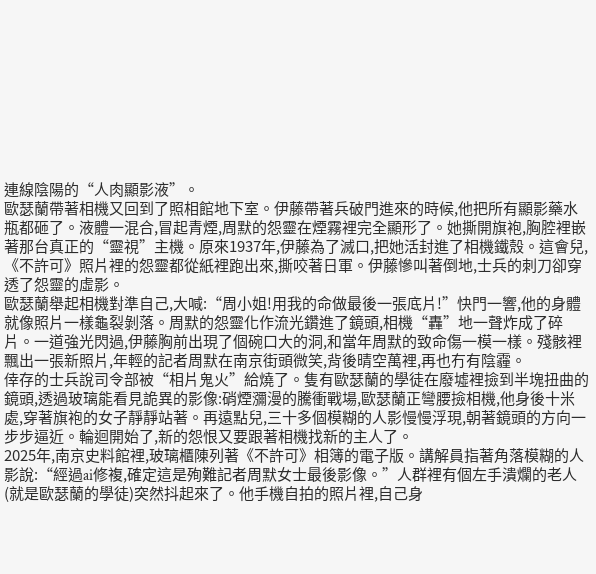連線陰陽的“人肉顯影液”。
歐瑟蘭帶著相機又回到了照相館地下室。伊藤帶著兵破門進來的時候,他把所有顯影藥水瓶都砸了。液體一混合,冒起青煙,周默的怨靈在煙霧裡完全顯形了。她撕開旗袍,胸腔裡嵌著那台真正的“靈視”主機。原來1937年,伊藤為了滅口,把她活封進了相機鐵殼。這會兒,《不許可》照片裡的怨靈都從紙裡跑出來,撕咬著日軍。伊藤慘叫著倒地,士兵的刺刀卻穿透了怨靈的虛影。
歐瑟蘭舉起相機對準自己,大喊:“周小姐!用我的命做最後一張底片!”快門一響,他的身體就像照片一樣龜裂剝落。周默的怨靈化作流光鑽進了鏡頭,相機“轟”地一聲炸成了碎片。一道強光閃過,伊藤胸前出現了個碗口大的洞,和當年周默的致命傷一模一樣。殘骸裡飄出一張新照片,年輕的記者周默在南京街頭微笑,背後晴空萬裡,再也冇有陰霾。
倖存的士兵說司令部被“相片鬼火”給燒了。隻有歐瑟蘭的學徒在廢墟裡撿到半塊扭曲的鏡頭,透過玻璃能看見詭異的影像:硝煙瀰漫的騰衝戰場,歐瑟蘭正彎腰撿相機,他身後十米處,穿著旗袍的女子靜靜站著。再遠點兒,三十多個模糊的人影慢慢浮現,朝著鏡頭的方向一步步逼近。輪迴開始了,新的怨恨又要跟著相機找新的主人了。
2025年,南京史料館裡,玻璃櫃陳列著《不許可》相簿的電子版。講解員指著角落模糊的人影說:“經過ai修複,確定這是殉難記者周默女士最後影像。”人群裡有個左手潰爛的老人(就是歐瑟蘭的學徒)突然抖起來了。他手機自拍的照片裡,自己身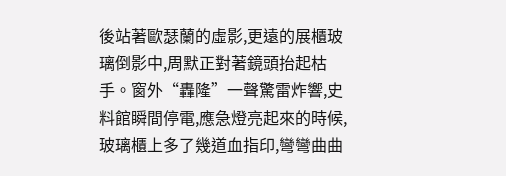後站著歐瑟蘭的虛影,更遠的展櫃玻璃倒影中,周默正對著鏡頭抬起枯手。窗外“轟隆”一聲驚雷炸響,史料館瞬間停電,應急燈亮起來的時候,玻璃櫃上多了幾道血指印,彎彎曲曲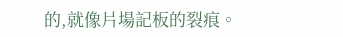的,就像片場記板的裂痕。